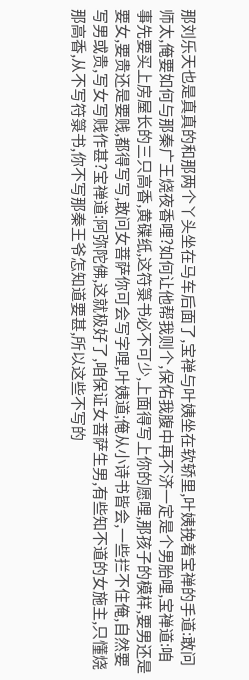那刘乐天也是真真的和那两个丫头坐在马车后面了,宝禅与叶姨坐在软轿里,叶姨挽着宝禅的手道:敢问师太,俺要如何与那秦广王烧夜香哩?如何让他帮我则个,保佑我腹中再不济一定是个男胎哩,宝禅道:咱事先要买上房屋长的三只高香,黄碟纸,这符箓书必不可少,上面得写上你的愿哩,那孩子的模样,要男还是要女,要贵还是要贱,都得写写,敢问女菩萨你可会写字哩,叶姨道;俺从小诗书皆会,一些拦不住俺,自然要写男或贵,写女写贱作甚?宝禅道:阿弥陀佛,这就极好了,咱保证女菩萨生男,有些知不道的女施主,只懂烧那高香,从不写符箓书,你不写那秦王爷怎知道要甚,所以这些不写的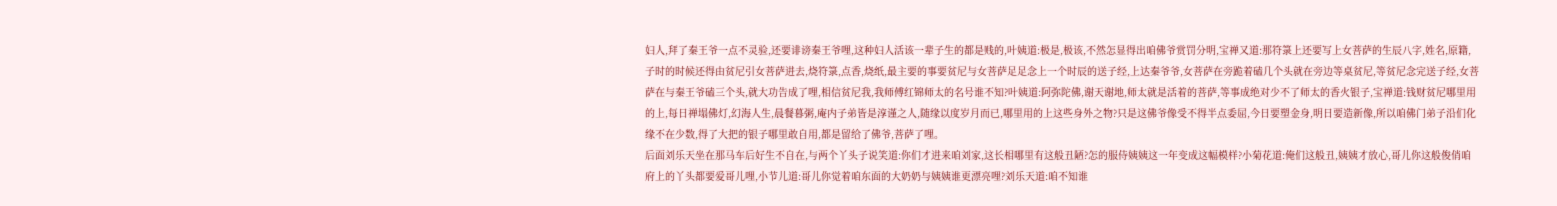妇人,拜了秦王爷一点不灵验,还要诽谤秦王爷哩,这种妇人活该一辈子生的都是贱的,叶姨道:极是,极该,不然怎显得出咱佛爷赏罚分明,宝禅又道:那符箓上还要写上女菩萨的生辰八字,姓名,原籍,子时的时候还得由贫尼引女菩萨进去,烧符箓,点香,烧纸,最主要的事要贫尼与女菩萨足足念上一个时辰的送子经,上达秦爷爷,女菩萨在旁跪着磕几个头就在旁边等桌贫尼,等贫尼念完送子经,女菩萨在与秦王爷磕三个头,就大功告成了哩,相信贫尼我,我师傅红锦师太的名号谁不知?叶姨道:阿弥陀佛,谢天谢地,师太就是活着的菩萨,等事成绝对少不了师太的香火银子,宝禅道:钱财贫尼哪里用的上,每日禅塌佛灯,幻海人生,晨餐暮粥,庵内子弟皆是淳谨之人,随缘以度岁月而已,哪里用的上这些身外之物?只是这佛爷像受不得半点委屈,今日要塑金身,明日要造新像,所以咱佛门弟子沿们化缘不在少数,得了大把的银子哪里敢自用,都是留给了佛爷,菩萨了哩。
后面刘乐天坐在那马车后好生不自在,与两个丫头子说笑道:你们才进来咱刘家,这长相哪里有这般丑陋?怎的服侍姨姨这一年变成这幅模样?小菊花道:俺们这般丑,姨姨才放心,哥儿你这般俊俏咱府上的丫头都要爱哥儿哩,小节儿道:哥儿你觉着咱东面的大奶奶与姨姨谁更漂亮哩?刘乐天道:咱不知谁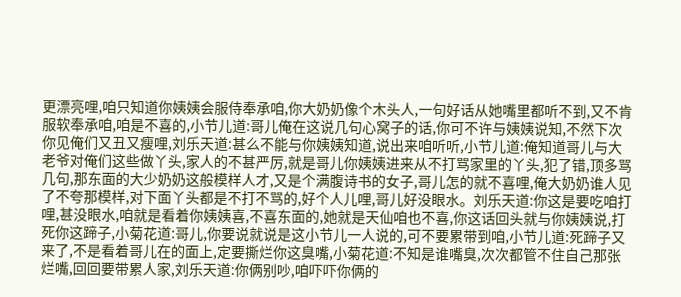更漂亮哩,咱只知道你姨姨会服侍奉承咱,你大奶奶像个木头人,一句好话从她嘴里都听不到,又不肯服软奉承咱,咱是不喜的,小节儿道:哥儿俺在这说几句心窝子的话,你可不许与姨姨说知,不然下次你见俺们又丑又瘦哩,刘乐天道:甚么不能与你姨姨知道,说出来咱听听,小节儿道:俺知道哥儿与大老爷对俺们这些做丫头,家人的不甚严厉,就是哥儿你姨姨进来从不打骂家里的丫头,犯了错,顶多骂几句,那东面的大少奶奶这般模样人才,又是个满腹诗书的女子,哥儿怎的就不喜哩,俺大奶奶谁人见了不夸那模样,对下面丫头都是不打不骂的,好个人儿哩,哥儿好没眼水。刘乐天道:你这是要吃咱打哩,甚没眼水,咱就是看着你姨姨喜,不喜东面的,她就是天仙咱也不喜,你这话回头就与你姨姨说,打死你这蹄子,小菊花道:哥儿,你要说就说是这小节儿一人说的,可不要累带到咱,小节儿道:死蹄子又来了,不是看着哥儿在的面上,定要撕烂你这臭嘴,小菊花道:不知是谁嘴臭,次次都管不住自己那张烂嘴,回回要带累人家,刘乐天道:你俩别吵,咱吓吓你俩的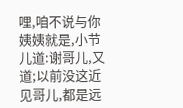哩,咱不说与你姨姨就是,小节儿道:谢哥儿,又道;以前没这近见哥儿,都是远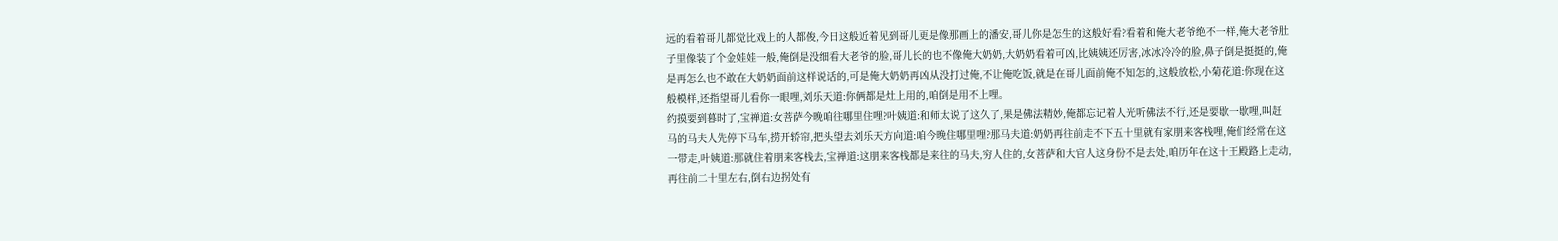远的看着哥儿都觉比戏上的人都俊,今日这般近着见到哥儿更是像那画上的潘安,哥儿你是怎生的这般好看?看着和俺大老爷绝不一样,俺大老爷肚子里像装了个金娃娃一般,俺倒是没细看大老爷的脸,哥儿长的也不像俺大奶奶,大奶奶看着可凶,比姨姨还厉害,冰冰冷冷的脸,鼻子倒是挺挺的,俺是再怎么也不敢在大奶奶面前这样说话的,可是俺大奶奶再凶从没打过俺,不让俺吃饭,就是在哥儿面前俺不知怎的,这般放松,小菊花道:你现在这般模样,还指望哥儿看你一眼哩,刘乐天道:你俩都是灶上用的,咱倒是用不上哩。
约摸要到暮时了,宝禅道:女菩萨今晚咱往哪里住哩?叶姨道:和师太说了这久了,果是佛法精妙,俺都忘记着人光听佛法不行,还是要歇一歇哩,叫赶马的马夫人先停下马车,捞开轿帘,把头望去刘乐天方向道:咱今晚住哪里哩?那马夫道:奶奶再往前走不下五十里就有家朋来客栈哩,俺们经常在这一带走,叶姨道:那就住着朋来客栈去,宝禅道:这朋来客栈都是来往的马夫,穷人住的,女菩萨和大官人这身份不是去处,咱历年在这十王殿路上走动,再往前二十里左右,倒右边拐处有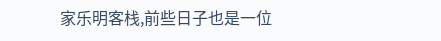家乐明客栈,前些日子也是一位